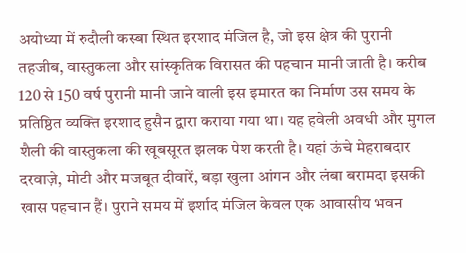अयोध्या में रुदौली कस्बा स्थित इरशाद मंजिल है, जो इस क्षेत्र की पुरानी तहजीब, वास्तुकला और सांस्कृतिक विरासत की पहचान मानी जाती है। करीब 120 से 150 वर्ष पुरानी मानी जाने वाली इस इमारत का निर्माण उस समय के प्रतिष्ठित व्यक्ति इरशाद हुसैन द्वारा कराया गया था। यह हवेली अवधी और मुगल शैली की वास्तुकला की खूबसूरत झलक पेश करती है। यहां ऊंचे मेहराबदार दरवाज़े, मोटी और मजबूत दीवारें, बड़ा खुला आंगन और लंबा बरामदा इसकी खास पहचान हैं। पुराने समय में इर्शाद मंजिल केवल एक आवासीय भवन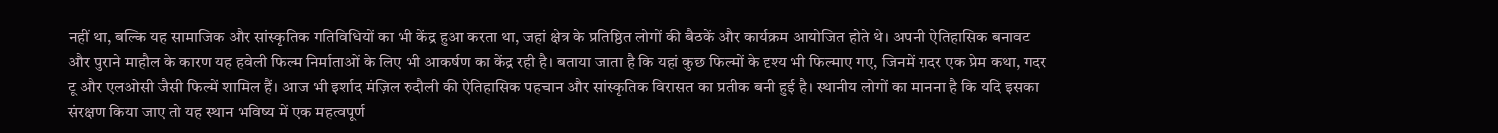नहीं था, बल्कि यह सामाजिक और सांस्कृतिक गतिविधियों का भी केंद्र हुआ करता था, जहां क्षेत्र के प्रतिष्ठित लोगों की बैठकें और कार्यक्रम आयोजित होते थे। अपनी ऐतिहासिक बनावट और पुराने माहौल के कारण यह हवेली फिल्म निर्माताओं के लिए भी आकर्षण का केंद्र रही है। बताया जाता है कि यहां कुछ फिल्मों के दृश्य भी फिल्माए गए, जिनमें ग़दर एक प्रेम कथा, गदर टू और एलओसी जैसी फिल्में शामिल हैं। आज भी इर्शाद मंज़िल रुदौली की ऐतिहासिक पहचान और सांस्कृतिक विरासत का प्रतीक बनी हुई है। स्थानीय लोगों का मानना है कि यदि इसका संरक्षण किया जाए तो यह स्थान भविष्य में एक महत्वपूर्ण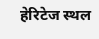हेरिटेज स्थल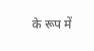के रूप में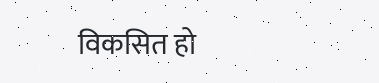विकसित हो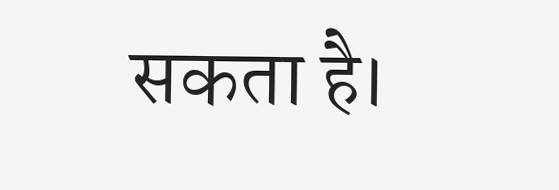सकता है।